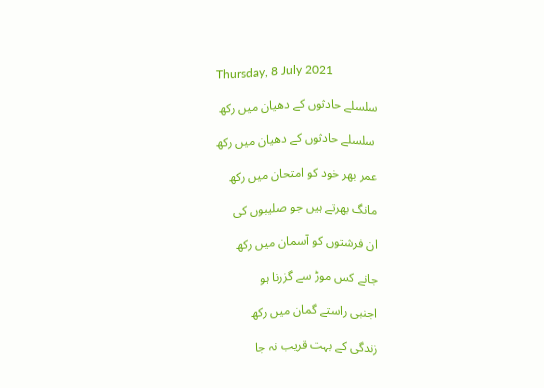Thursday, 8 July 2021

سلسلے حادثوں کے دھیان میں رکھ

 سلسلے حادثوں کے دھیان میں رکھ

عمر بھر خود کو امتحان میں رکھ

مانگ بھرتے ہیں جو صلیبوں کی

ان فرشتوں کو آسمان میں رکھ

جانے کس موڑ سے گزرنا ہو

اجنبی راستے گمان میں رکھ

زندگی کے بہت قریب نہ جا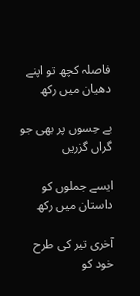فاصلہ کچھ تو اپنے دھیان میں رکھ

بے حِسوں پر بھی جو گراں گزریں

ایسے جملوں کو داستان میں رکھ

آخری تیر کی طرح خود کو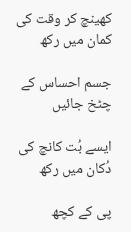کھینچ کر وقت کی کمان میں رکھ

جسم احساس کے چٹخ جائیں

ایسے بُت کانچ کی دُکان میں رکھ

پی کے کچھ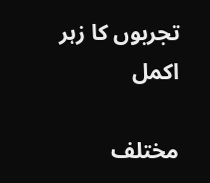تجربوں کا زہر اکمل

مختلف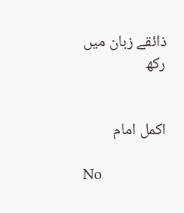ذائقے زبان میں رکھ


اکمل امام

No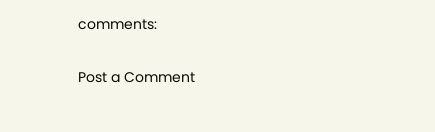comments:

Post a Comment